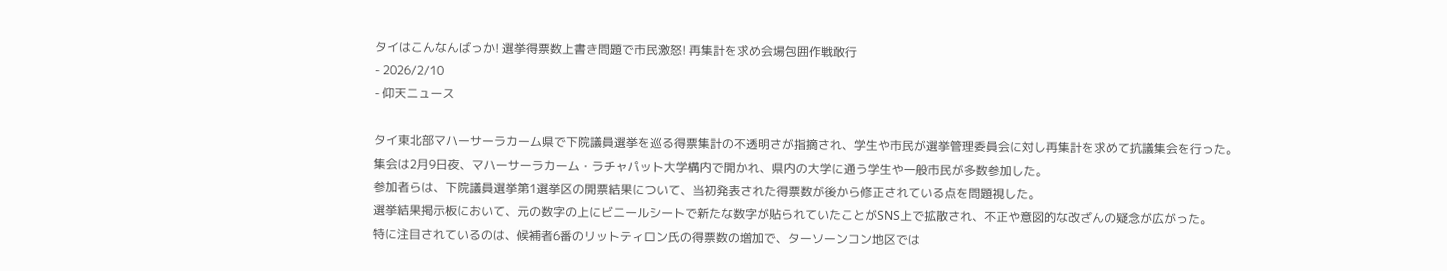タイはこんなんばっか! 選挙得票数上書き問題で市民激怒! 再集計を求め会場包囲作戦敢行
- 2026/2/10
- 仰天ニュース

タイ東北部マハーサーラカーム県で下院議員選挙を巡る得票集計の不透明さが指摘され、学生や市民が選挙管理委員会に対し再集計を求めて抗議集会を行った。
集会は2月9日夜、マハーサーラカーム・ラチャパット大学構内で開かれ、県内の大学に通う学生や一般市民が多数参加した。
参加者らは、下院議員選挙第1選挙区の開票結果について、当初発表された得票数が後から修正されている点を問題視した。
選挙結果掲示板において、元の数字の上にビニールシートで新たな数字が貼られていたことがSNS上で拡散され、不正や意図的な改ざんの疑念が広がった。
特に注目されているのは、候補者6番のリットティロン氏の得票数の増加で、ターソーンコン地区では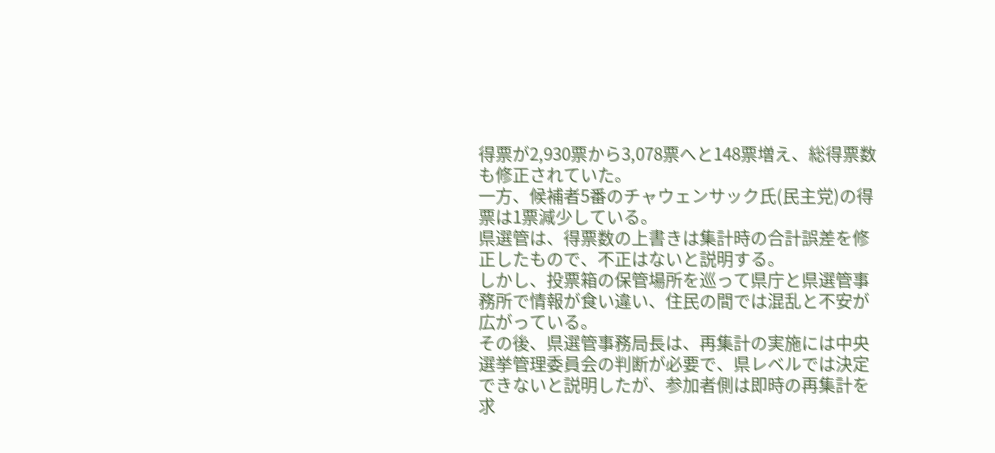得票が2,930票から3,078票へと148票増え、総得票数も修正されていた。
一方、候補者5番のチャウェンサック氏(民主党)の得票は1票減少している。
県選管は、得票数の上書きは集計時の合計誤差を修正したもので、不正はないと説明する。
しかし、投票箱の保管場所を巡って県庁と県選管事務所で情報が食い違い、住民の間では混乱と不安が広がっている。
その後、県選管事務局長は、再集計の実施には中央選挙管理委員会の判断が必要で、県レベルでは決定できないと説明したが、参加者側は即時の再集計を求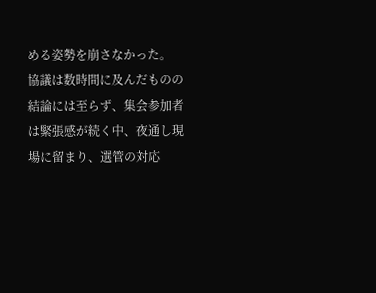める姿勢を崩さなかった。
協議は数時間に及んだものの結論には至らず、集会参加者は緊張感が続く中、夜通し現場に留まり、選管の対応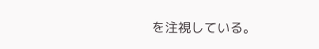を注視している。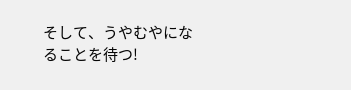そして、うやむやになることを待つ!